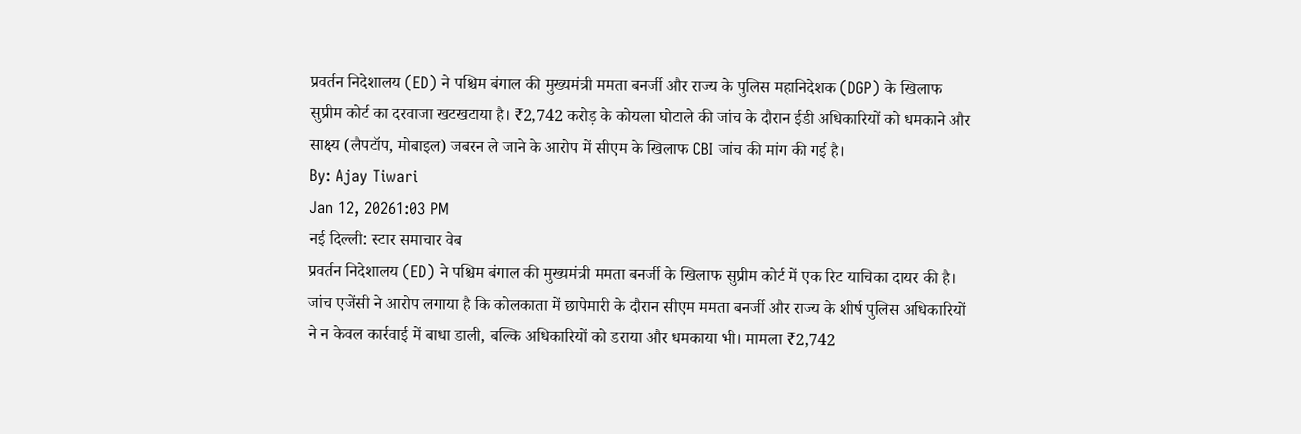प्रवर्तन निदेशालय (ED) ने पश्चिम बंगाल की मुख्यमंत्री ममता बनर्जी और राज्य के पुलिस महानिदेशक (DGP) के खिलाफ सुप्रीम कोर्ट का दरवाजा खटखटाया है। ₹2,742 करोड़ के कोयला घोटाले की जांच के दौरान ईडी अधिकारियों को धमकाने और साक्ष्य (लैपटॉप, मोबाइल) जबरन ले जाने के आरोप में सीएम के खिलाफ CBI जांच की मांग की गई है।
By: Ajay Tiwari
Jan 12, 20261:03 PM
नई दिल्ली: स्टार समाचार वेब
प्रवर्तन निदेशालय (ED) ने पश्चिम बंगाल की मुख्यमंत्री ममता बनर्जी के खिलाफ सुप्रीम कोर्ट में एक रिट याचिका दायर की है। जांच एजेंसी ने आरोप लगाया है कि कोलकाता में छापेमारी के दौरान सीएम ममता बनर्जी और राज्य के शीर्ष पुलिस अधिकारियों ने न केवल कार्रवाई में बाधा डाली, बल्कि अधिकारियों को डराया और धमकाया भी। मामला ₹2,742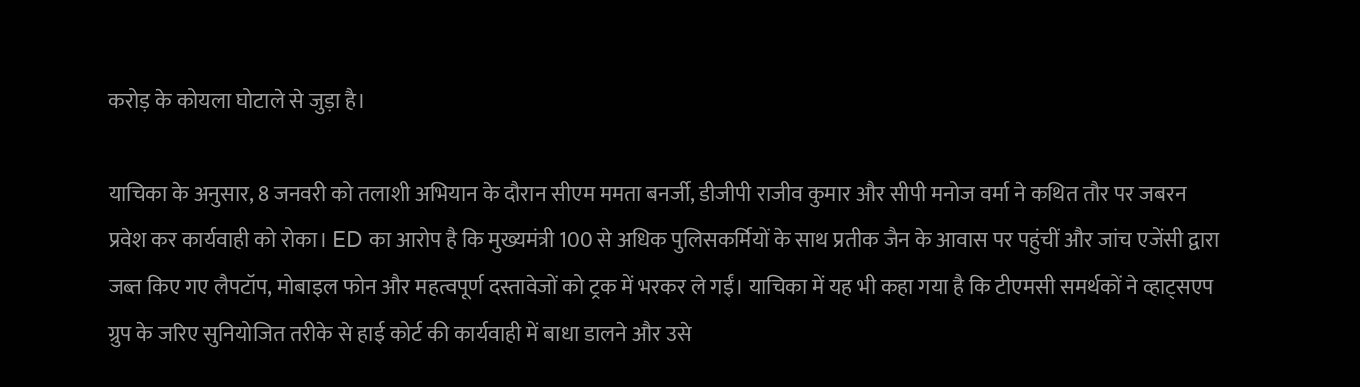करोड़ के कोयला घोटाले से जुड़ा है।

याचिका के अनुसार, 8 जनवरी को तलाशी अभियान के दौरान सीएम ममता बनर्जी, डीजीपी राजीव कुमार और सीपी मनोज वर्मा ने कथित तौर पर जबरन प्रवेश कर कार्यवाही को रोका। ED का आरोप है कि मुख्यमंत्री 100 से अधिक पुलिसकर्मियों के साथ प्रतीक जैन के आवास पर पहुंचीं और जांच एजेंसी द्वारा जब्त किए गए लैपटॉप, मोबाइल फोन और महत्वपूर्ण दस्तावेजों को ट्रक में भरकर ले गईं। याचिका में यह भी कहा गया है कि टीएमसी समर्थकों ने व्हाट्सएप ग्रुप के जरिए सुनियोजित तरीके से हाई कोर्ट की कार्यवाही में बाधा डालने और उसे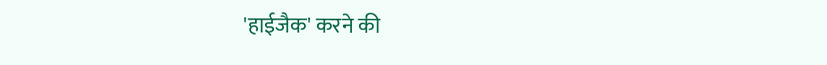'हाईजैक' करने की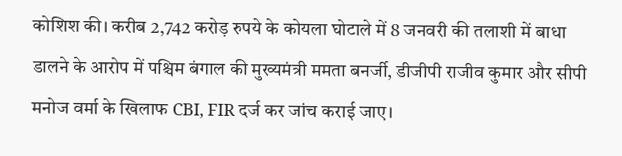कोशिश की। करीब 2,742 करोड़ रुपये के कोयला घोटाले में 8 जनवरी की तलाशी में बाधा डालने के आरोप में पश्चिम बंगाल की मुख्यमंत्री ममता बनर्जी, डीजीपी राजीव कुमार और सीपी मनोज वर्मा के खिलाफ CBI, FIR दर्ज कर जांच कराई जाए।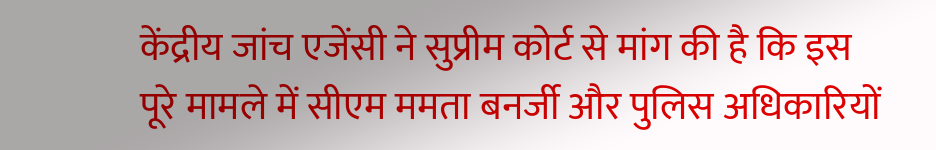केंद्रीय जांच एजेंसी ने सुप्रीम कोर्ट से मांग की है कि इस पूरे मामले में सीएम ममता बनर्जी और पुलिस अधिकारियों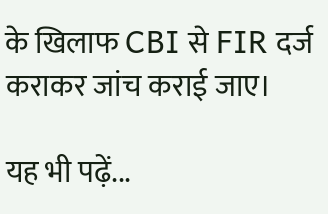के खिलाफ CBI से FIR दर्ज कराकर जांच कराई जाए।

यह भी पढ़ें...